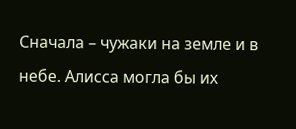Сначала – чужаки на земле и в небе. Алисса могла бы их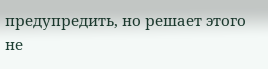предупредить, но решает этого не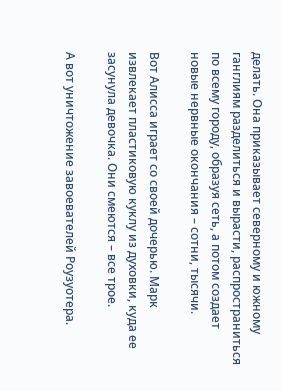делать. Она приказывает северному и южному ганглиям разделиться и вырасти, распространиться по всему городу, образуя сеть, а потом создает новые нервные окончания – сотни, тысячи.

Вот Алисса играет со своей дочерью. Марк извлекает пластиковую куклу из духовки, куда ее засунула девочка. Они смеются – все трое.

А вот уничтожение завоевателей Роузуотера.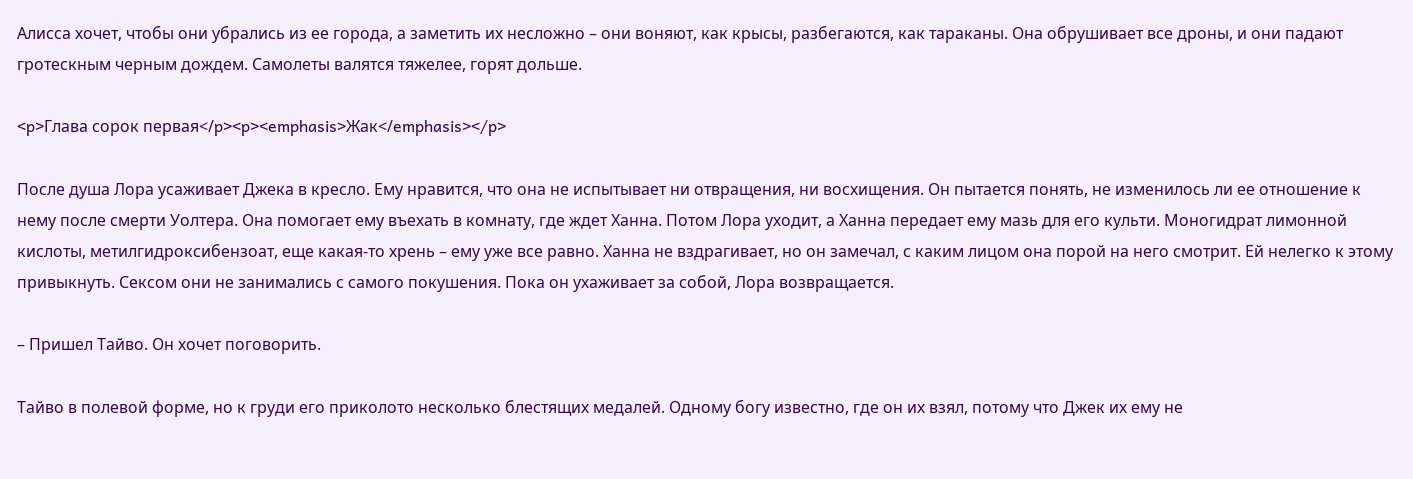Алисса хочет, чтобы они убрались из ее города, а заметить их несложно – они воняют, как крысы, разбегаются, как тараканы. Она обрушивает все дроны, и они падают гротескным черным дождем. Самолеты валятся тяжелее, горят дольше.

<p>Глава сорок первая</p><p><emphasis>Жак</emphasis></p>

После душа Лора усаживает Джека в кресло. Ему нравится, что она не испытывает ни отвращения, ни восхищения. Он пытается понять, не изменилось ли ее отношение к нему после смерти Уолтера. Она помогает ему въехать в комнату, где ждет Ханна. Потом Лора уходит, а Ханна передает ему мазь для его культи. Моногидрат лимонной кислоты, метилгидроксибензоат, еще какая-то хрень – ему уже все равно. Ханна не вздрагивает, но он замечал, с каким лицом она порой на него смотрит. Ей нелегко к этому привыкнуть. Сексом они не занимались с самого покушения. Пока он ухаживает за собой, Лора возвращается.

– Пришел Тайво. Он хочет поговорить.

Тайво в полевой форме, но к груди его приколото несколько блестящих медалей. Одному богу известно, где он их взял, потому что Джек их ему не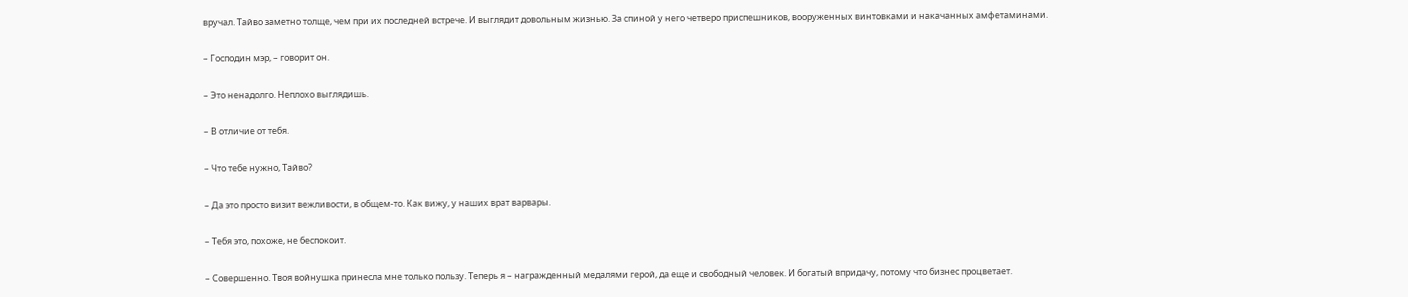вручал. Тайво заметно толще, чем при их последней встрече. И выглядит довольным жизнью. За спиной у него четверо приспешников, вооруженных винтовками и накачанных амфетаминами.

– Господин мэр, – говорит он.

– Это ненадолго. Неплохо выглядишь.

– В отличие от тебя.

– Что тебе нужно, Тайво?

– Да это просто визит вежливости, в общем-то. Как вижу, у наших врат варвары.

– Тебя это, похоже, не беспокоит.

– Совершенно. Твоя войнушка принесла мне только пользу. Теперь я – награжденный медалями герой, да еще и свободный человек. И богатый впридачу, потому что бизнес процветает.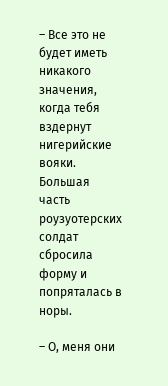– Все это не будет иметь никакого значения, когда тебя вздернут нигерийские вояки. Большая часть роузуотерских солдат сбросила форму и попряталась в норы.

– О, меня они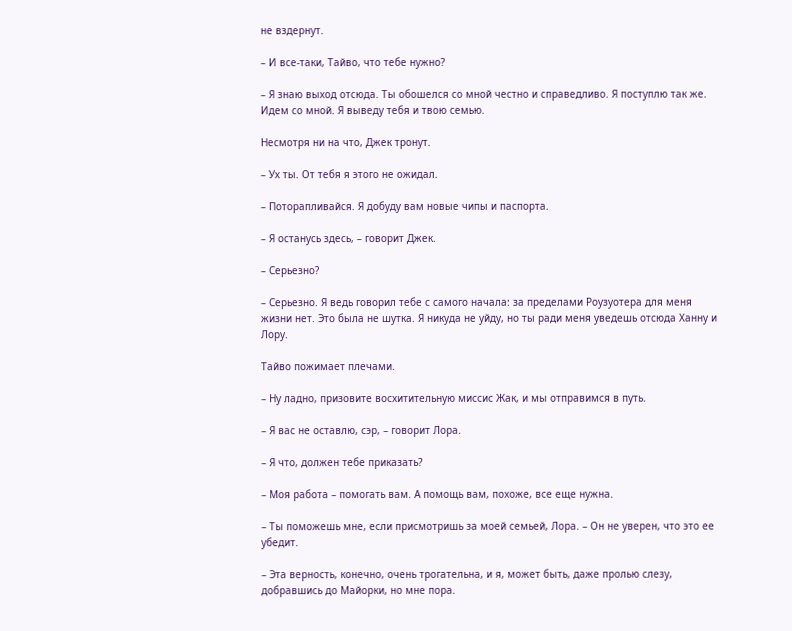не вздернут.

– И все-таки, Тайво, что тебе нужно?

– Я знаю выход отсюда. Ты обошелся со мной честно и справедливо. Я поступлю так же. Идем со мной. Я выведу тебя и твою семью.

Несмотря ни на что, Джек тронут.

– Ух ты. От тебя я этого не ожидал.

– Поторапливайся. Я добуду вам новые чипы и паспорта.

– Я останусь здесь, – говорит Джек.

– Серьезно?

– Серьезно. Я ведь говорил тебе с самого начала: за пределами Роузуотера для меня жизни нет. Это была не шутка. Я никуда не уйду, но ты ради меня уведешь отсюда Ханну и Лору.

Тайво пожимает плечами.

– Ну ладно, призовите восхитительную миссис Жак, и мы отправимся в путь.

– Я вас не оставлю, сэр, – говорит Лора.

– Я что, должен тебе приказать?

– Моя работа – помогать вам. А помощь вам, похоже, все еще нужна.

– Ты поможешь мне, если присмотришь за моей семьей, Лора. – Он не уверен, что это ее убедит.

– Эта верность, конечно, очень трогательна, и я, может быть, даже пролью слезу, добравшись до Майорки, но мне пора.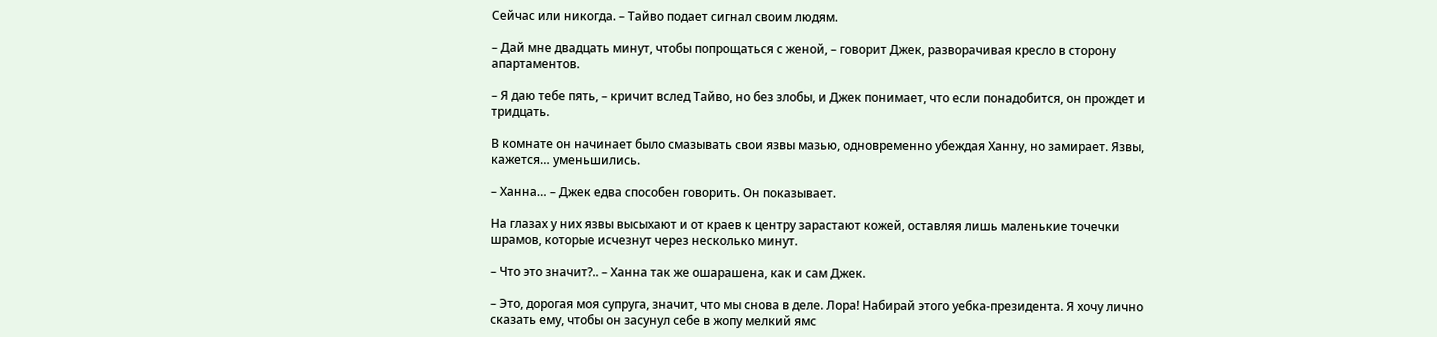Сейчас или никогда. – Тайво подает сигнал своим людям.

– Дай мне двадцать минут, чтобы попрощаться с женой, – говорит Джек, разворачивая кресло в сторону апартаментов.

– Я даю тебе пять, – кричит вслед Тайво, но без злобы, и Джек понимает, что если понадобится, он прождет и тридцать.

В комнате он начинает было смазывать свои язвы мазью, одновременно убеждая Ханну, но замирает. Язвы, кажется… уменьшились.

– Ханна… – Джек едва способен говорить. Он показывает.

На глазах у них язвы высыхают и от краев к центру зарастают кожей, оставляя лишь маленькие точечки шрамов, которые исчезнут через несколько минут.

– Что это значит?.. – Ханна так же ошарашена, как и сам Джек.

– Это, дорогая моя супруга, значит, что мы снова в деле. Лора! Набирай этого уебка-президента. Я хочу лично сказать ему, чтобы он засунул себе в жопу мелкий ямс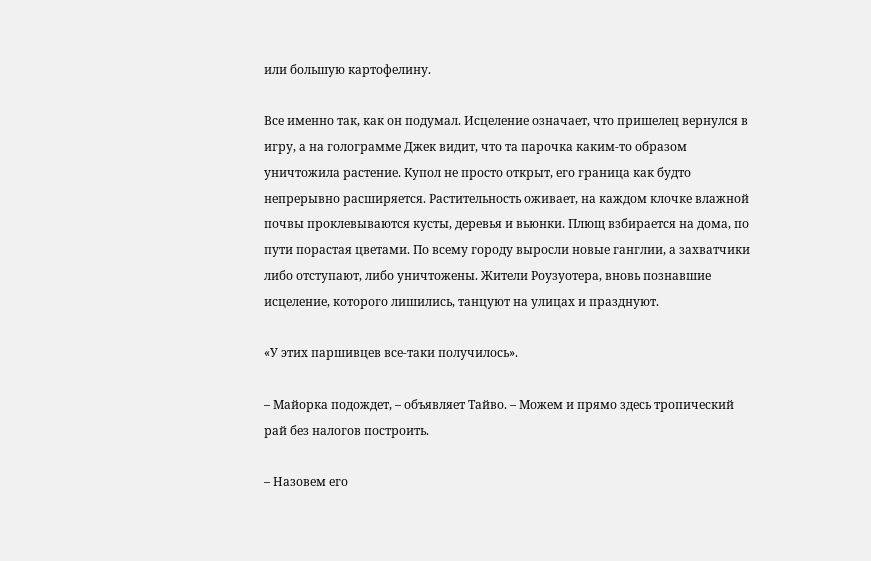или большую картофелину.

Все именно так, как он подумал. Исцеление означает, что пришелец вернулся в игру, а на голограмме Джек видит, что та парочка каким-то образом уничтожила растение. Купол не просто открыт, его граница как будто непрерывно расширяется. Растительность оживает, на каждом клочке влажной почвы проклевываются кусты, деревья и вьюнки. Плющ взбирается на дома, по пути порастая цветами. По всему городу выросли новые ганглии, а захватчики либо отступают, либо уничтожены. Жители Роузуотера, вновь познавшие исцеление, которого лишились, танцуют на улицах и празднуют.

«У этих паршивцев все-таки получилось».

– Майорка подождет, – объявляет Тайво. – Можем и прямо здесь тропический рай без налогов построить.

– Назовем его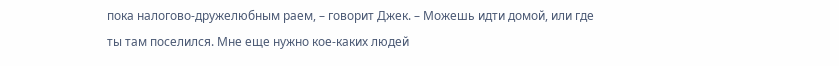пока налогово-дружелюбным раем, – говорит Джек. – Можешь идти домой, или где ты там поселился. Мне еще нужно кое-каких людей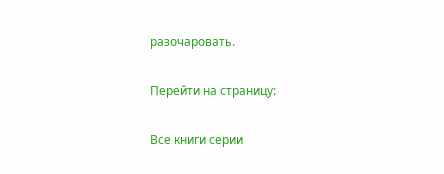разочаровать.

Перейти на страницу:

Все книги серии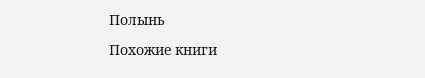Полынь

Похожие книги